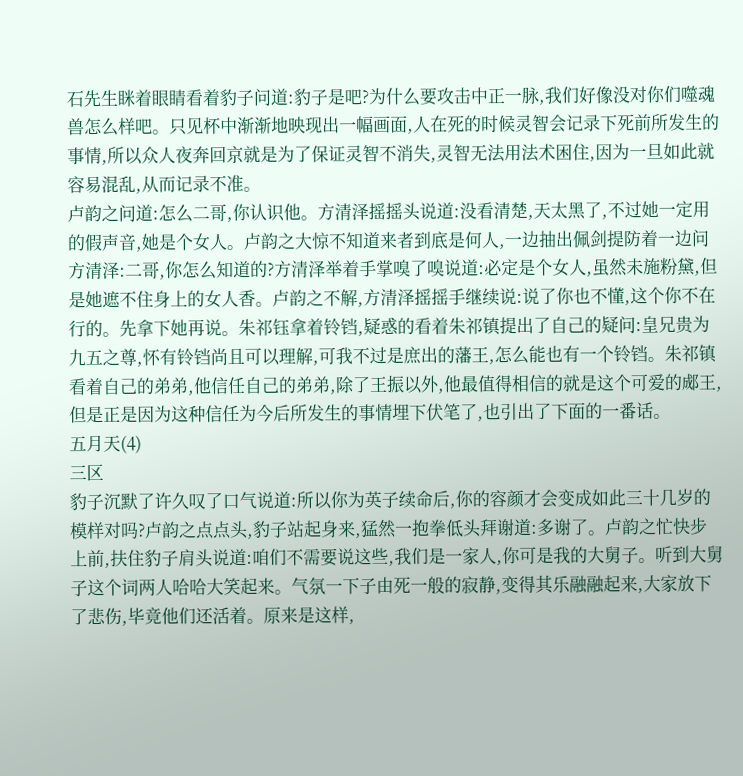石先生眯着眼睛看着豹子问道:豹子是吧?为什么要攻击中正一脉,我们好像没对你们噬魂兽怎么样吧。只见杯中渐渐地映现出一幅画面,人在死的时候灵智会记录下死前所发生的事情,所以众人夜奔回京就是为了保证灵智不消失,灵智无法用法术困住,因为一旦如此就容易混乱,从而记录不准。
卢韵之问道:怎么二哥,你认识他。方清泽摇摇头说道:没看清楚,天太黑了,不过她一定用的假声音,她是个女人。卢韵之大惊不知道来者到底是何人,一边抽出佩剑提防着一边问方清泽:二哥,你怎么知道的?方清泽举着手掌嗅了嗅说道:必定是个女人,虽然未施粉黛,但是她遮不住身上的女人香。卢韵之不解,方清泽摇摇手继续说:说了你也不懂,这个你不在行的。先拿下她再说。朱祁钰拿着铃铛,疑惑的看着朱祁镇提出了自己的疑问:皇兄贵为九五之尊,怀有铃铛尚且可以理解,可我不过是庶出的藩王,怎么能也有一个铃铛。朱祁镇看着自己的弟弟,他信任自己的弟弟,除了王振以外,他最值得相信的就是这个可爱的郕王,但是正是因为这种信任为今后所发生的事情埋下伏笔了,也引出了下面的一番话。
五月天(4)
三区
豹子沉默了许久叹了口气说道:所以你为英子续命后,你的容颜才会变成如此三十几岁的模样对吗?卢韵之点点头,豹子站起身来,猛然一抱拳低头拜谢道:多谢了。卢韵之忙快步上前,扶住豹子肩头说道:咱们不需要说这些,我们是一家人,你可是我的大舅子。听到大舅子这个词两人哈哈大笑起来。气氛一下子由死一般的寂静,变得其乐融融起来,大家放下了悲伤,毕竟他们还活着。原来是这样,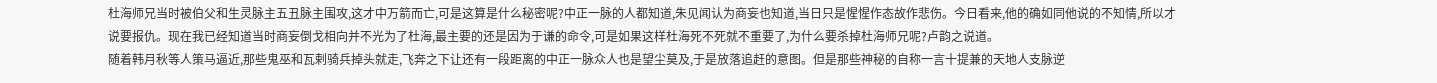杜海师兄当时被伯父和生灵脉主五丑脉主围攻,这才中万箭而亡,可是这算是什么秘密呢?中正一脉的人都知道,朱见闻认为商妄也知道,当日只是惺惺作态故作悲伤。今日看来,他的确如同他说的不知情,所以才说要报仇。现在我已经知道当时商妄倒戈相向并不光为了杜海,最主要的还是因为于谦的命令,可是如果这样杜海死不死就不重要了,为什么要杀掉杜海师兄呢?卢韵之说道。
随着韩月秋等人策马逼近,那些鬼巫和瓦剌骑兵掉头就走,飞奔之下让还有一段距离的中正一脉众人也是望尘莫及,于是放落追赶的意图。但是那些神秘的自称一言十提兼的天地人支脉逆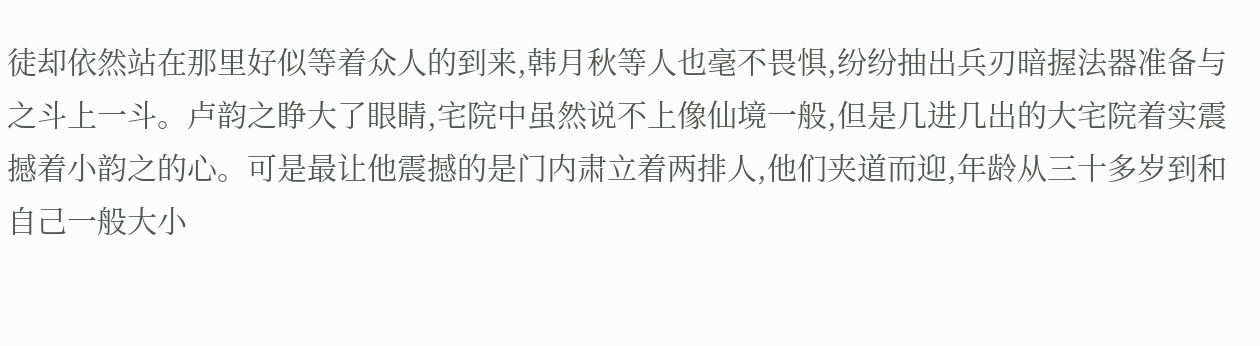徒却依然站在那里好似等着众人的到来,韩月秋等人也毫不畏惧,纷纷抽出兵刃暗握法器准备与之斗上一斗。卢韵之睁大了眼睛,宅院中虽然说不上像仙境一般,但是几进几出的大宅院着实震撼着小韵之的心。可是最让他震撼的是门内肃立着两排人,他们夹道而迎,年龄从三十多岁到和自己一般大小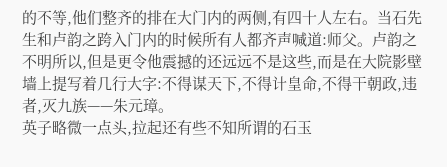的不等,他们整齐的排在大门内的两侧,有四十人左右。当石先生和卢韵之跨入门内的时候所有人都齐声喊道:师父。卢韵之不明所以,但是更令他震撼的还远远不是这些,而是在大院影壁墙上提写着几行大字:不得谋天下,不得计皇命,不得干朝政,违者,灭九族——朱元璋。
英子略微一点头,拉起还有些不知所谓的石玉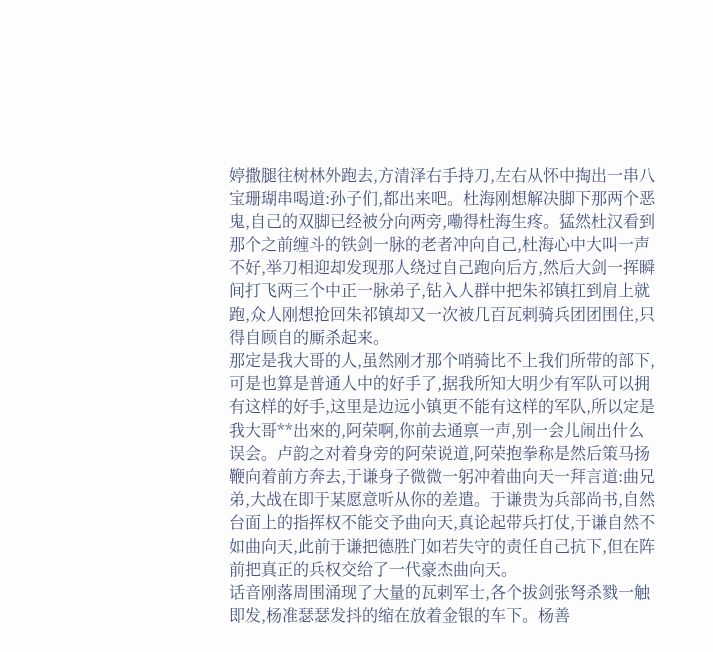婷撒腿往树林外跑去,方清泽右手持刀,左右从怀中掏出一串八宝珊瑚串喝道:孙子们,都出来吧。杜海刚想解决脚下那两个恶鬼,自己的双脚已经被分向两旁,嘞得杜海生疼。猛然杜汉看到那个之前缠斗的铁剑一脉的老者冲向自己,杜海心中大叫一声不好,举刀相迎却发现那人绕过自己跑向后方,然后大剑一挥瞬间打飞两三个中正一脉弟子,钻入人群中把朱祁镇扛到肩上就跑,众人刚想抢回朱祁镇却又一次被几百瓦剌骑兵团团围住,只得自顾自的厮杀起来。
那定是我大哥的人,虽然刚才那个哨骑比不上我们所带的部下,可是也算是普通人中的好手了,据我所知大明少有军队可以拥有这样的好手,这里是边远小镇更不能有这样的军队,所以定是我大哥**出來的,阿荣啊,你前去通禀一声,别一会儿闹出什么误会。卢韵之对着身旁的阿荣说道,阿荣抱拳称是然后策马扬鞭向着前方奔去,于谦身子微微一躬冲着曲向天一拜言道:曲兄弟,大战在即于某愿意听从你的差遣。于谦贵为兵部尚书,自然台面上的指挥权不能交予曲向天,真论起带兵打仗,于谦自然不如曲向天,此前于谦把德胜门如若失守的责任自己抗下,但在阵前把真正的兵权交给了一代豪杰曲向天。
话音刚落周围涌现了大量的瓦剌军士,各个拔剑张弩杀戮一触即发,杨准瑟瑟发抖的缩在放着金银的车下。杨善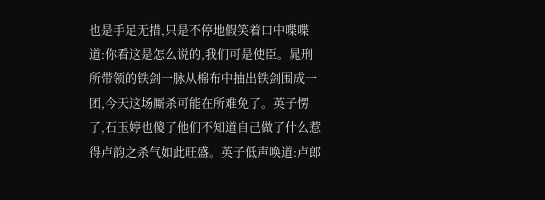也是手足无措,只是不停地假笑着口中喋喋道:你看这是怎么说的,我们可是使臣。晁刑所带领的铁剑一脉从棉布中抽出铁剑围成一团,今天这场厮杀可能在所难免了。英子愣了,石玉婷也傻了他们不知道自己做了什么惹得卢韵之杀气如此旺盛。英子低声唤道:卢郎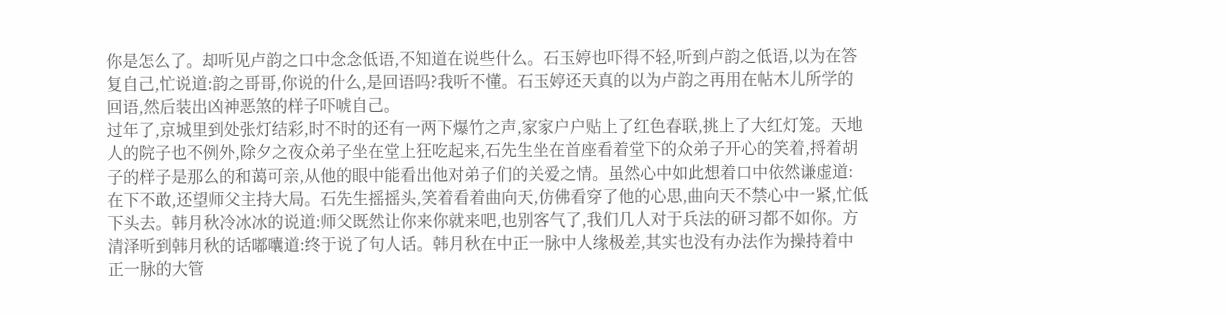你是怎么了。却听见卢韵之口中念念低语,不知道在说些什么。石玉婷也吓得不轻,听到卢韵之低语,以为在答复自己,忙说道:韵之哥哥,你说的什么,是回语吗?我听不懂。石玉婷还天真的以为卢韵之再用在帖木儿所学的回语,然后装出凶神恶煞的样子吓唬自己。
过年了,京城里到处张灯结彩,时不时的还有一两下爆竹之声,家家户户贴上了红色春联,挑上了大红灯笼。天地人的院子也不例外,除夕之夜众弟子坐在堂上狂吃起来,石先生坐在首座看着堂下的众弟子开心的笑着,捋着胡子的样子是那么的和蔼可亲,从他的眼中能看出他对弟子们的关爱之情。虽然心中如此想着口中依然谦虚道:在下不敢,还望师父主持大局。石先生摇摇头,笑着看着曲向天,仿佛看穿了他的心思,曲向天不禁心中一紧,忙低下头去。韩月秋冷冰冰的说道:师父既然让你来你就来吧,也别客气了,我们几人对于兵法的研习都不如你。方清泽听到韩月秋的话嘟囔道:终于说了句人话。韩月秋在中正一脉中人缘极差,其实也没有办法作为操持着中正一脉的大管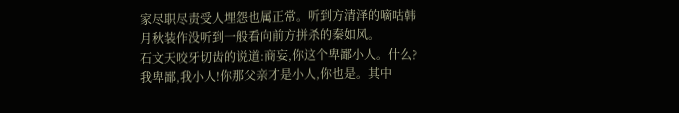家尽职尽责受人埋怨也属正常。听到方清泽的嘀咕韩月秋装作没听到一般看向前方拼杀的秦如风。
石文天咬牙切齿的说道:商妄,你这个卑鄙小人。什么?我卑鄙,我小人!你那父亲才是小人,你也是。其中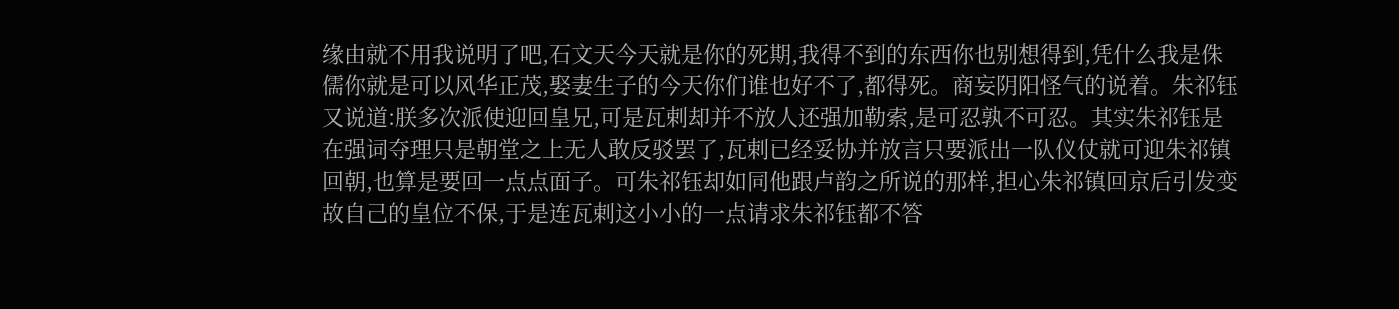缘由就不用我说明了吧,石文天今天就是你的死期,我得不到的东西你也别想得到,凭什么我是侏儒你就是可以风华正茂,娶妻生子的今天你们谁也好不了,都得死。商妄阴阳怪气的说着。朱祁钰又说道:朕多次派使迎回皇兄,可是瓦剌却并不放人还强加勒索,是可忍孰不可忍。其实朱祁钰是在强词夺理只是朝堂之上无人敢反驳罢了,瓦剌已经妥协并放言只要派出一队仪仗就可迎朱祁镇回朝,也算是要回一点点面子。可朱祁钰却如同他跟卢韵之所说的那样,担心朱祁镇回京后引发变故自己的皇位不保,于是连瓦剌这小小的一点请求朱祁钰都不答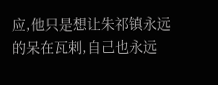应,他只是想让朱祁镇永远的呆在瓦剌,自己也永远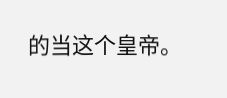的当这个皇帝。